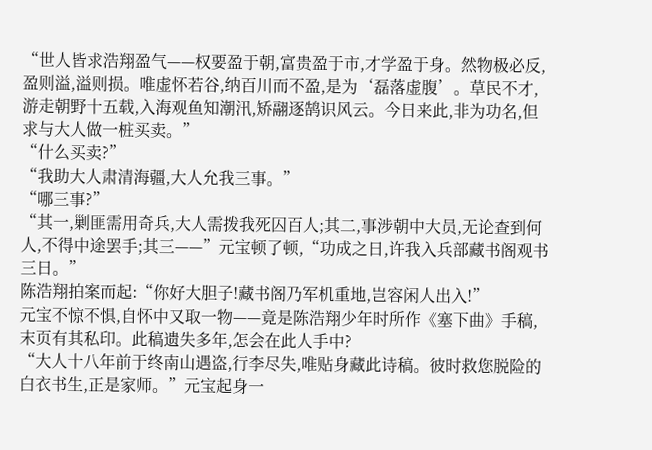“世人皆求浩翔盈气——权要盈于朝,富贵盈于市,才学盈于身。然物极必反,盈则溢,溢则损。唯虚怀若谷,纳百川而不盈,是为‘磊落虚腹’。草民不才,游走朝野十五载,入海观鱼知潮汛,矫翮逐鹄识风云。今日来此,非为功名,但求与大人做一桩买卖。”
“什么买卖?”
“我助大人肃清海疆,大人允我三事。”
“哪三事?”
“其一,剿匪需用奇兵,大人需拨我死囚百人;其二,事涉朝中大员,无论查到何人,不得中途罢手;其三——”元宝顿了顿,“功成之日,许我入兵部藏书阁观书三日。”
陈浩翔拍案而起:“你好大胆子!藏书阁乃军机重地,岂容闲人出入!”
元宝不惊不惧,自怀中又取一物——竟是陈浩翔少年时所作《塞下曲》手稿,末页有其私印。此稿遗失多年,怎会在此人手中?
“大人十八年前于终南山遇盗,行李尽失,唯贴身藏此诗稿。彼时救您脱险的白衣书生,正是家师。”元宝起身一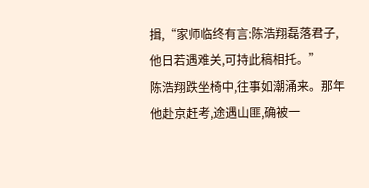揖,“家师临终有言:陈浩翔磊落君子,他日若遇难关,可持此稿相托。”
陈浩翔跌坐椅中,往事如潮涌来。那年他赴京赶考,途遇山匪,确被一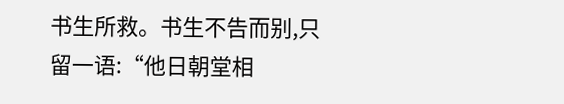书生所救。书生不告而别,只留一语:“他日朝堂相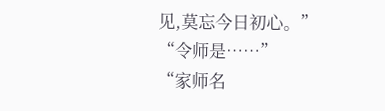见,莫忘今日初心。”
“令师是……”
“家师名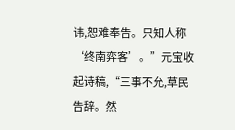讳,恕难奉告。只知人称‘终南弈客’。”元宝收起诗稿,“三事不允,草民告辞。然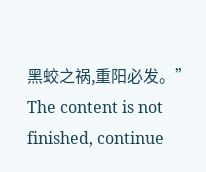黑蛟之祸,重阳必发。”
The content is not finished, continue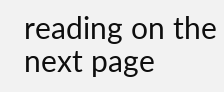reading on the next page